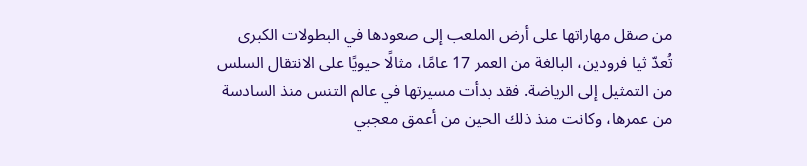من صقل مهاراتها على أرض الملعب إلى صعودها في البطولات الكبرى
تُعدّ ثيا فرودين، البالغة من العمر 17 عامًا، مثالًا حيويًا على الانتقال السلس من التمثيل إلى الرياضة. فقد بدأت مسيرتها في عالم التنس منذ السادسة من عمرها، وكانت منذ ذلك الحين من أعمق معجبي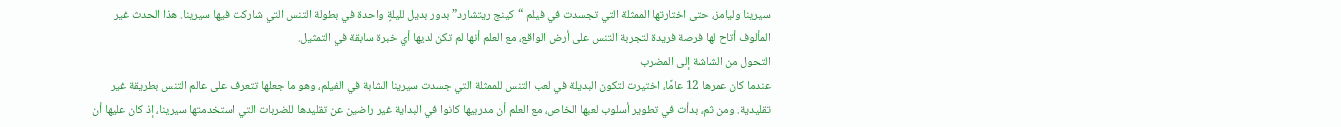سيرينا وليامز، حتى اختارتها الممثلة التي تجسدت في فيلم “كينج ريتشارد” بدور بديل لليلةٍ واحدة في بطولة التنس التي شاركت فيها سيرينا. هذا الحدث غير المألوف أتاح لها فرصة فريدة لتجربة التنس على أرض الواقع، مع العلم أنها لم تكن لديها أي خبرة سابقة في التمثيل.
التحول من الشاشة إلى المضرب
عندما كان عمرها 12 عامًا، اختيرت لتكون البديلة في لعب التنس للممثلة التي جسدت سيرينا الشابة في الفيلم، وهو ما جعلها تتعرف على عالم التنس بطريقة غير تقليدية. ومن ثم، بدأت في تطوير أسلوب لعبها الخاص، مع العلم أن مدربيها كانوا في البداية غير راضين عن تقليدها للضربات التي استخدمتها سيرينا، إذ كان عليها أن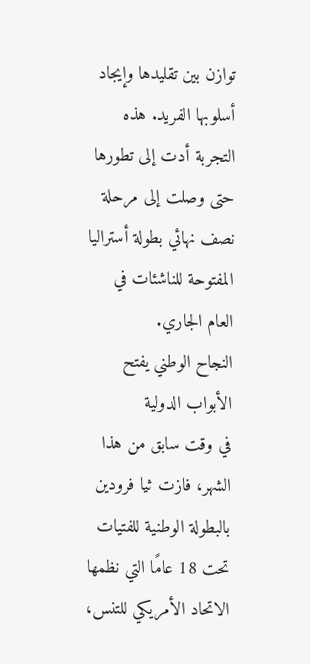توازن بين تقليدها وإيجاد أسلوبها الفريد. هذه التجربة أدت إلى تطورها حتى وصلت إلى مرحلة نصف نهائي بطولة أستراليا المفتوحة للناشئات في العام الجاري.
النجاح الوطني يفتح الأبواب الدولية
في وقت سابق من هذا الشهر، فازت ثيا فرودين بالبطولة الوطنية للفتيات تحت 18 عامًا التي نظمها الاتحاد الأمريكي للتنس،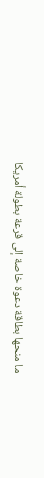ما منحها بطاقة دعوة خاصة إلى قرعة بطولة أمريكا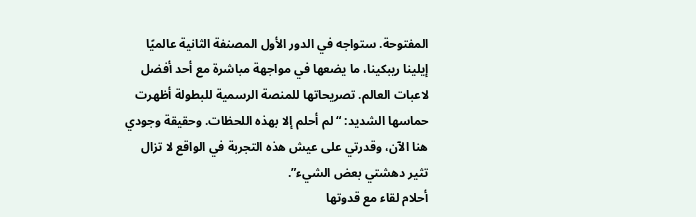المفتوحة. ستواجه في الدور الأول المصنفة الثانية عالميًا إيلينا ريبكينا، ما يضعها في مواجهة مباشرة مع أحد أفضل لاعبات العالم. تصريحاتها للمنصة الرسمية للبطولة أظهرت حماسها الشديد: “لم أحلم إلا بهذه اللحظات. وحقيقة وجودي هنا الآن، وقدرتي على عيش هذه التجربة في الواقع لا تزال تثير دهشتي بعض الشيء”.
أحلام لقاء مع قدوتها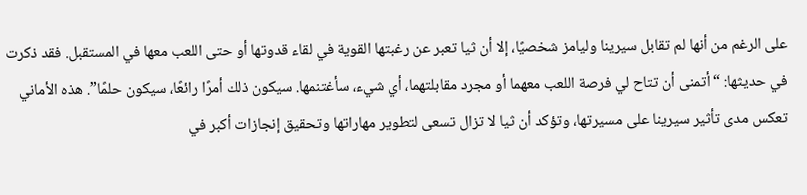على الرغم من أنها لم تقابل سيرينا وليامز شخصيًا، إلا أن ثيا تعبر عن رغبتها القوية في لقاء قدوتها أو حتى اللعب معها في المستقبل. فقد ذكرت في حديثها: “أتمنى أن تتاح لي فرصة اللعب معهما أو مجرد مقابلتهما، أي شيء، سأغتنمها. سيكون ذلك أمرًا رائعًا، سيكون حلمًا”. هذه الأماني تعكس مدى تأثير سيرينا على مسيرتها، وتؤكد أن ثيا لا تزال تسعى لتطوير مهاراتها وتحقيق إنجازات أكبر في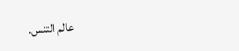عالم التنس.